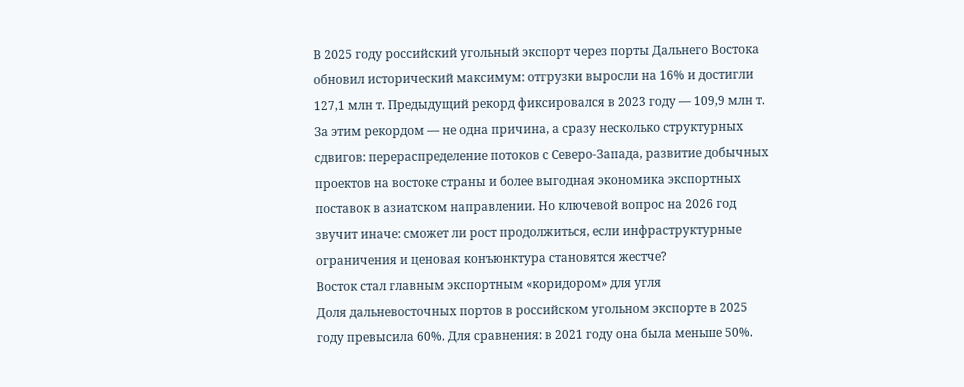В 2025 году российский угольный экспорт через порты Дальнего Востока обновил исторический максимум: отгрузки выросли на 16% и достигли 127,1 млн т. Предыдущий рекорд фиксировался в 2023 году — 109,9 млн т.
За этим рекордом — не одна причина, а сразу несколько структурных сдвигов: перераспределение потоков с Северо-Запада, развитие добычных проектов на востоке страны и более выгодная экономика экспортных поставок в азиатском направлении. Но ключевой вопрос на 2026 год звучит иначе: сможет ли рост продолжиться, если инфраструктурные ограничения и ценовая конъюнктура становятся жестче?
Восток стал главным экспортным «коридором» для угля
Доля дальневосточных портов в российском угольном экспорте в 2025 году превысила 60%. Для сравнения: в 2021 году она была меньше 50%.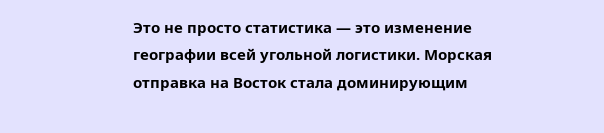Это не просто статистика — это изменение географии всей угольной логистики. Морская отправка на Восток стала доминирующим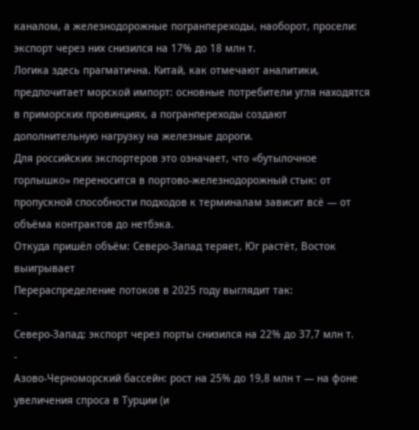каналом, а железнодорожные погранпереходы, наоборот, просели: экспорт через них снизился на 17% до 18 млн т.
Логика здесь прагматична. Китай, как отмечают аналитики, предпочитает морской импорт: основные потребители угля находятся в приморских провинциях, а погранпереходы создают дополнительную нагрузку на железные дороги.
Для российских экспортеров это означает, что «бутылочное горлышко» переносится в портово-железнодорожный стык: от пропускной способности подходов к терминалам зависит всё — от объёма контрактов до нетбэка.
Откуда пришёл объём: Северо-Запад теряет, Юг растёт, Восток выигрывает
Перераспределение потоков в 2025 году выглядит так:
-
Северо-Запад: экспорт через порты снизился на 22% до 37,7 млн т.
-
Азово-Черноморский бассейн: рост на 25% до 19,8 млн т — на фоне увеличения спроса в Турции (и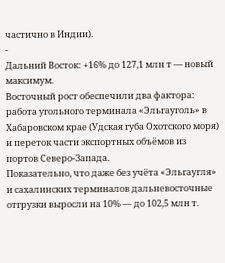частично в Индии).
-
Дальний Восток: +16% до 127,1 млн т — новый максимум.
Восточный рост обеспечили два фактора: работа угольного терминала «Эльгауголь» в Хабаровском крае (Удская губа Охотского моря) и переток части экспортных объёмов из портов Северо-Запада.
Показательно, что даже без учёта «Эльгаугля» и сахалинских терминалов дальневосточные отгрузки выросли на 10% — до 102,5 млн т.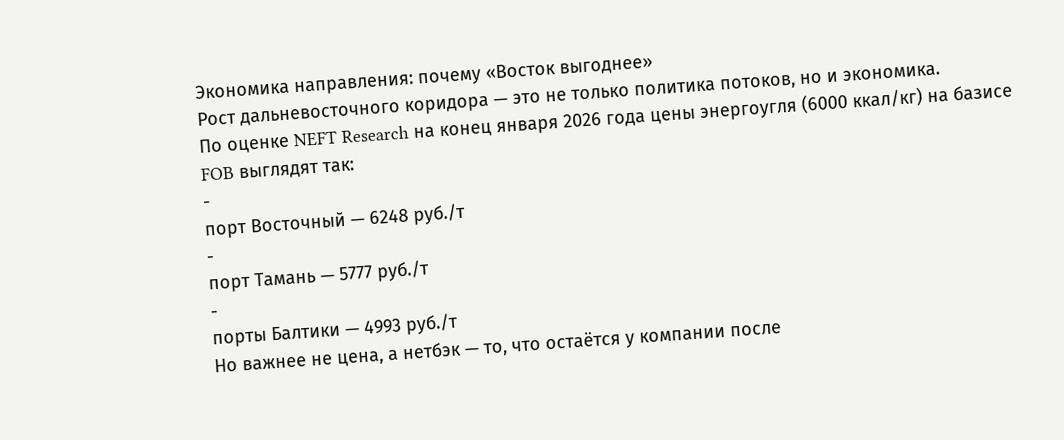Экономика направления: почему «Восток выгоднее»
Рост дальневосточного коридора — это не только политика потоков, но и экономика.
По оценке NEFT Research на конец января 2026 года цены энергоугля (6000 ккал/кг) на базисе FOB выглядят так:
-
порт Восточный — 6248 руб./т
-
порт Тамань — 5777 руб./т
-
порты Балтики — 4993 руб./т
Но важнее не цена, а нетбэк — то, что остаётся у компании после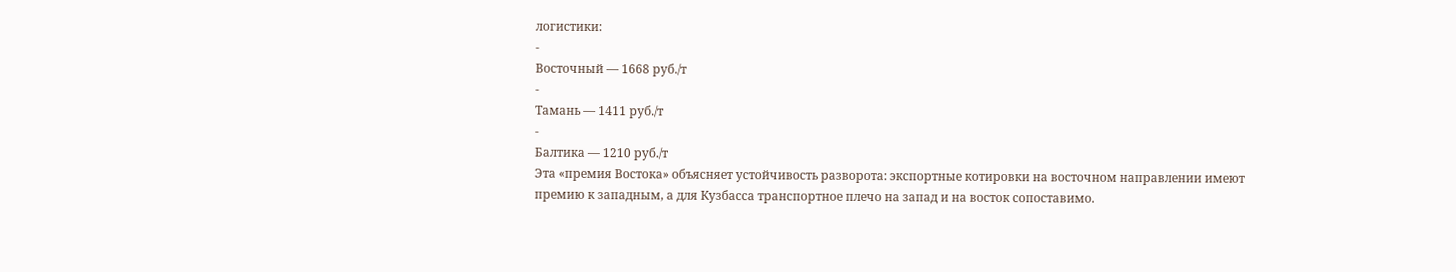логистики:
-
Восточный — 1668 руб./т
-
Тамань — 1411 руб./т
-
Балтика — 1210 руб./т
Эта «премия Востока» объясняет устойчивость разворота: экспортные котировки на восточном направлении имеют премию к западным, а для Кузбасса транспортное плечо на запад и на восток сопоставимо.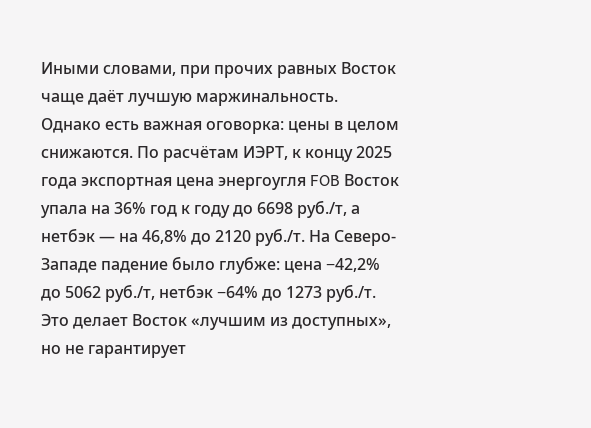Иными словами, при прочих равных Восток чаще даёт лучшую маржинальность.
Однако есть важная оговорка: цены в целом снижаются. По расчётам ИЭРТ, к концу 2025 года экспортная цена энергоугля FOB Восток упала на 36% год к году до 6698 руб./т, а нетбэк — на 46,8% до 2120 руб./т. На Северо-Западе падение было глубже: цена −42,2% до 5062 руб./т, нетбэк −64% до 1273 руб./т.
Это делает Восток «лучшим из доступных», но не гарантирует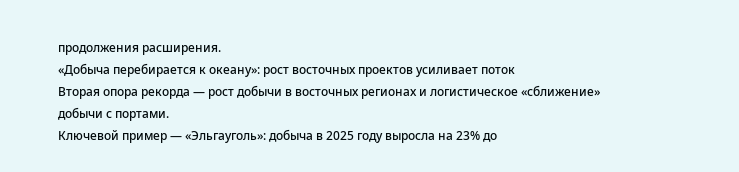продолжения расширения.
«Добыча перебирается к океану»: рост восточных проектов усиливает поток
Вторая опора рекорда — рост добычи в восточных регионах и логистическое «сближение» добычи с портами.
Ключевой пример — «Эльгауголь»: добыча в 2025 году выросла на 23% до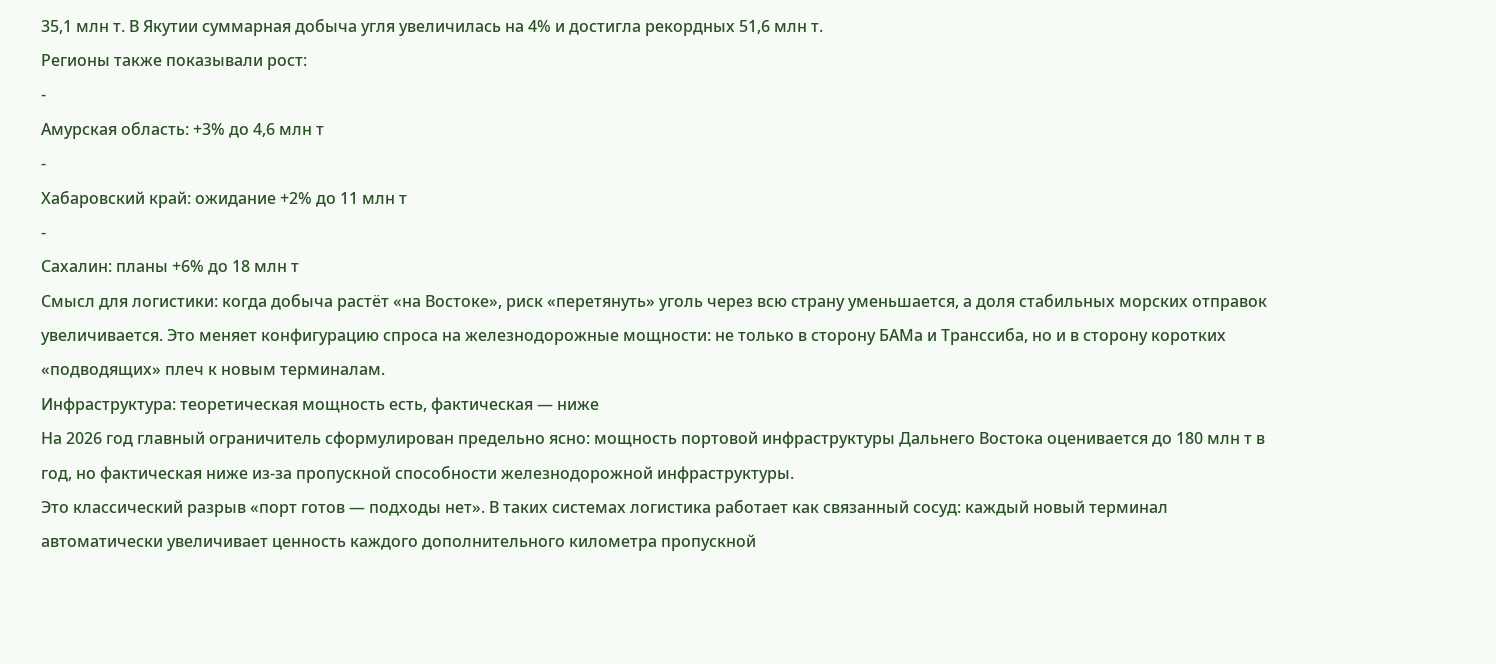35,1 млн т. В Якутии суммарная добыча угля увеличилась на 4% и достигла рекордных 51,6 млн т.
Регионы также показывали рост:
-
Амурская область: +3% до 4,6 млн т
-
Хабаровский край: ожидание +2% до 11 млн т
-
Сахалин: планы +6% до 18 млн т
Смысл для логистики: когда добыча растёт «на Востоке», риск «перетянуть» уголь через всю страну уменьшается, а доля стабильных морских отправок увеличивается. Это меняет конфигурацию спроса на железнодорожные мощности: не только в сторону БАМа и Транссиба, но и в сторону коротких «подводящих» плеч к новым терминалам.
Инфраструктура: теоретическая мощность есть, фактическая — ниже
На 2026 год главный ограничитель сформулирован предельно ясно: мощность портовой инфраструктуры Дальнего Востока оценивается до 180 млн т в год, но фактическая ниже из-за пропускной способности железнодорожной инфраструктуры.
Это классический разрыв «порт готов — подходы нет». В таких системах логистика работает как связанный сосуд: каждый новый терминал автоматически увеличивает ценность каждого дополнительного километра пропускной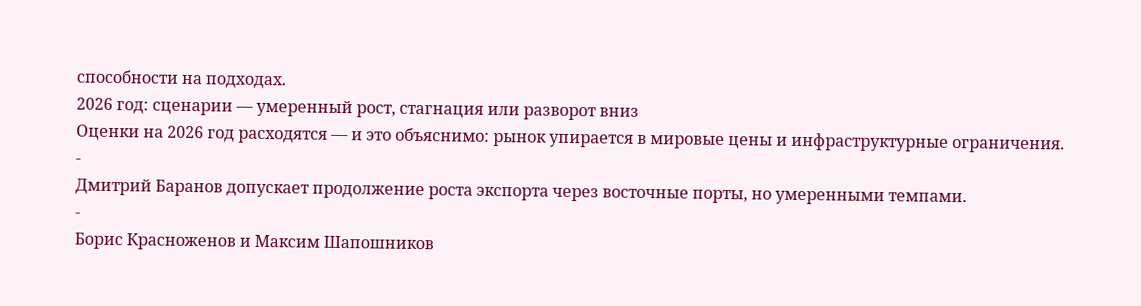способности на подходах.
2026 год: сценарии — умеренный рост, стагнация или разворот вниз
Оценки на 2026 год расходятся — и это объяснимо: рынок упирается в мировые цены и инфраструктурные ограничения.
-
Дмитрий Баранов допускает продолжение роста экспорта через восточные порты, но умеренными темпами.
-
Борис Красноженов и Максим Шапошников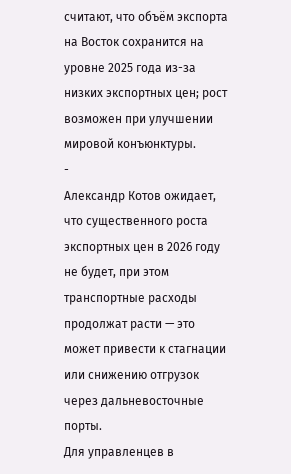считают, что объём экспорта на Восток сохранится на уровне 2025 года из-за низких экспортных цен; рост возможен при улучшении мировой конъюнктуры.
-
Александр Котов ожидает, что существенного роста экспортных цен в 2026 году не будет, при этом транспортные расходы продолжат расти — это может привести к стагнации или снижению отгрузок через дальневосточные порты.
Для управленцев в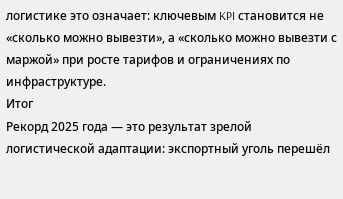логистике это означает: ключевым KPI становится не «сколько можно вывезти», а «сколько можно вывезти с маржой» при росте тарифов и ограничениях по инфраструктуре.
Итог
Рекорд 2025 года — это результат зрелой логистической адаптации: экспортный уголь перешёл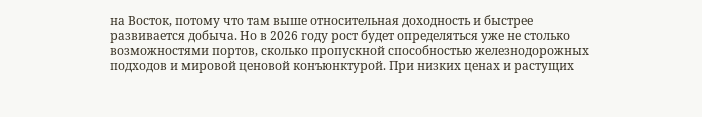на Восток, потому что там выше относительная доходность и быстрее развивается добыча. Но в 2026 году рост будет определяться уже не столько возможностями портов, сколько пропускной способностью железнодорожных подходов и мировой ценовой конъюнктурой. При низких ценах и растущих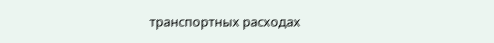транспортных расходах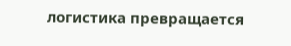логистика превращается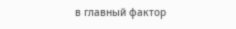в главный фактор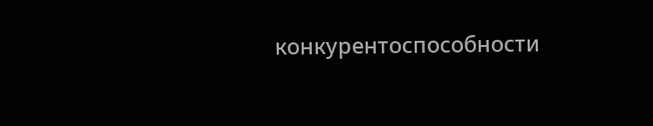конкурентоспособности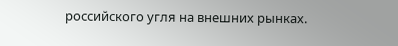российского угля на внешних рынках.